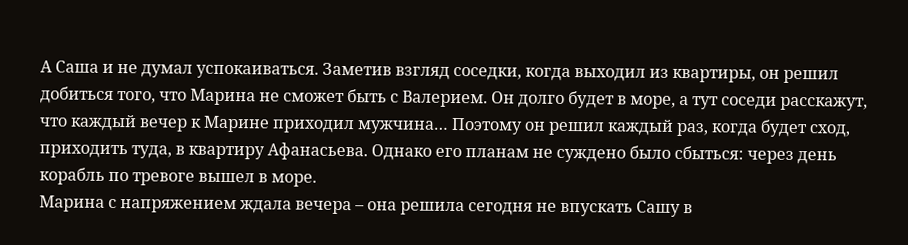А Саша и не думал успокаиваться. Заметив взгляд соседки, когда выходил из квартиры, он решил добиться того, что Марина не сможет быть с Валерием. Он долго будет в море, а тут соседи расскажут, что каждый вечер к Марине приходил мужчина… Поэтому он решил каждый раз, когда будет сход, приходить туда, в квартиру Афанасьева. Однако его планам не суждено было сбыться: через день корабль по тревоге вышел в море.
Марина с напряжением ждала вечера – она решила сегодня не впускать Сашу в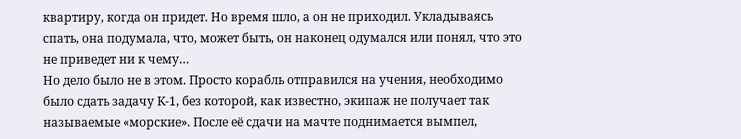квартиру, когда он придет. Но время шло, а он не приходил. Укладываясь спать, она подумала, что, может быть, он наконец одумался или понял, что это не приведет ни к чему…
Но дело было не в этом. Просто корабль отправился на учения, необходимо было сдать задачу К-1, без которой, как известно, экипаж не получает так называемые «морские». После её сдачи на мачте поднимается вымпел,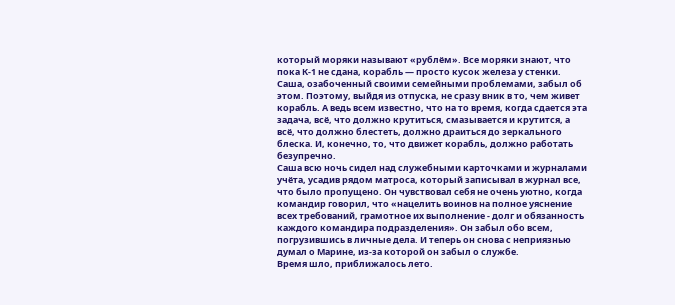который моряки называют «рублём». Все моряки знают, что пока К-1 не сдана, корабль — просто кусок железа у стенки. Саша, озабоченный своими семейными проблемами, забыл об этом. Поэтому, выйдя из отпуска, не сразу вник в то, чем живет корабль. А ведь всем известно, что на то время, когда сдается эта задача, всё, что должно крутиться, смазывается и крутится, а всё, что должно блестеть, должно драиться до зеркального блеска. И, конечно, то, что движет корабль, должно работать безупречно.
Саша всю ночь сидел над служебными карточками и журналами учёта, усадив рядом матроса, который записывал в журнал все, что было пропущено. Он чувствовал себя не очень уютно, когда командир говорил, что «нацелить воинов на полное уяснение всех требований, грамотное их выполнение - долг и обязанность каждого командира подразделения». Он забыл обо всем, погрузившись в личные дела. И теперь он снова с неприязнью думал о Марине, из-за которой он забыл о службе.
Время шло, приближалось лето.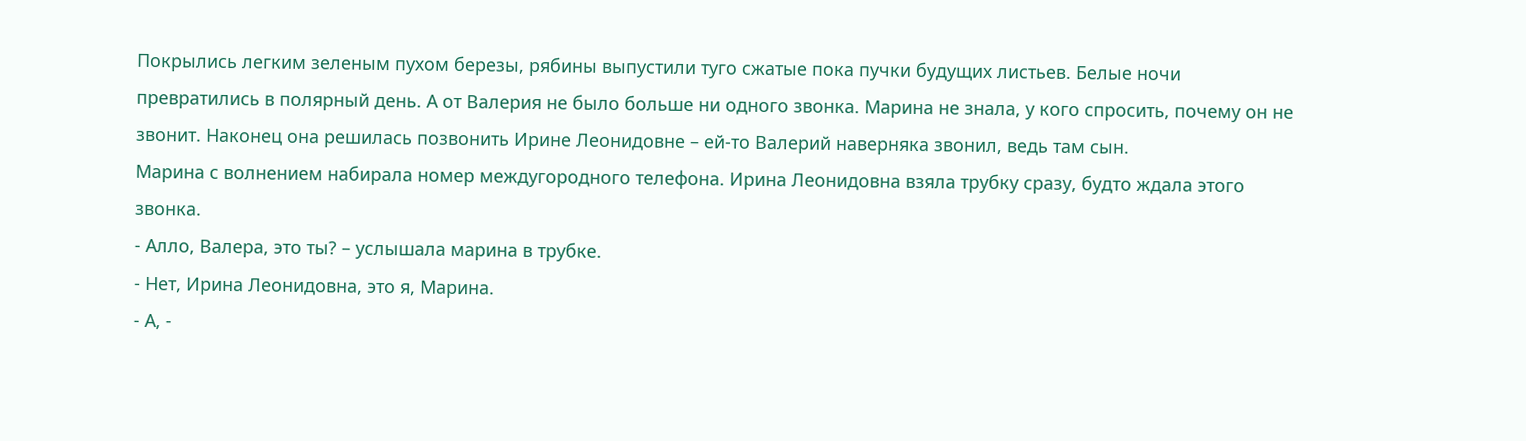Покрылись легким зеленым пухом березы, рябины выпустили туго сжатые пока пучки будущих листьев. Белые ночи превратились в полярный день. А от Валерия не было больше ни одного звонка. Марина не знала, у кого спросить, почему он не звонит. Наконец она решилась позвонить Ирине Леонидовне – ей-то Валерий наверняка звонил, ведь там сын.
Марина с волнением набирала номер междугородного телефона. Ирина Леонидовна взяла трубку сразу, будто ждала этого звонка.
- Алло, Валера, это ты? – услышала марина в трубке.
- Нет, Ирина Леонидовна, это я, Марина.
- А, -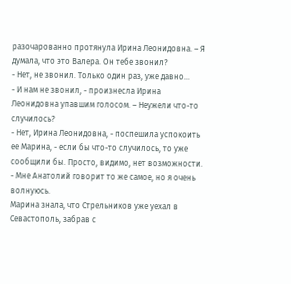разочарованно протянула Ирина Леонидовна. – Я думала, что это Валера. Он тебе звонил?
- Нет, не звонил. Только один раз, уже давно…
- И нам не звонил, - произнесла Ирина Леонидовна упавшим голосом. – Неужели что-то случилось?
- Нет, Ирина Леонидовна, - поспешила успокоить ее Марина, - если бы что-то случилось, то уже сообщили бы. Просто, видимо, нет возможности.
- Мне Анатолий говорит то же самое, но я очень волнуюсь.
Марина знала, что Стрельников уже уехал в Севастополь, забрав с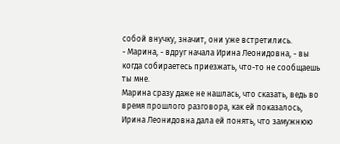собой внучку, значит, они уже встретились.
- Марина, - вдруг начала Ирина Леонидовна, - вы когда собираетесь приезжать, что-то не сообщаешь ты мне.
Марина сразу даже не нашлась, что сказать, ведь во время прошлого разговора, как ей показалось, Ирина Леонидовна дала ей понять, что замужнюю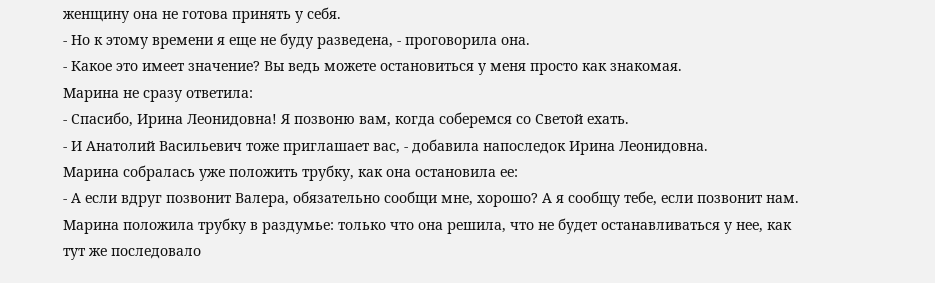женщину она не готова принять у себя.
- Но к этому времени я еще не буду разведена, - проговорила она.
- Какое это имеет значение? Вы ведь можете остановиться у меня просто как знакомая.
Марина не сразу ответила:
- Спасибо, Ирина Леонидовна! Я позвоню вам, когда соберемся со Светой ехать.
- И Анатолий Васильевич тоже приглашает вас, - добавила напоследок Ирина Леонидовна.
Марина собралась уже положить трубку, как она остановила ее:
- А если вдруг позвонит Валера, обязательно сообщи мне, хорошо? А я сообщу тебе, если позвонит нам.
Марина положила трубку в раздумье: только что она решила, что не будет останавливаться у нее, как тут же последовало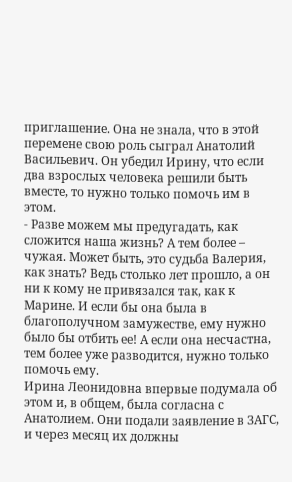приглашение. Она не знала, что в этой перемене свою роль сыграл Анатолий Васильевич. Он убедил Ирину, что если два взрослых человека решили быть вместе, то нужно только помочь им в этом.
- Разве можем мы предугадать, как сложится наша жизнь? А тем более – чужая. Может быть, это судьба Валерия, как знать? Ведь столько лет прошло, а он ни к кому не привязался так, как к Марине. И если бы она была в благополучном замужестве, ему нужно было бы отбить ее! А если она несчастна, тем более уже разводится, нужно только помочь ему.
Ирина Леонидовна впервые подумала об этом и, в общем, была согласна с Анатолием. Они подали заявление в ЗАГС, и через месяц их должны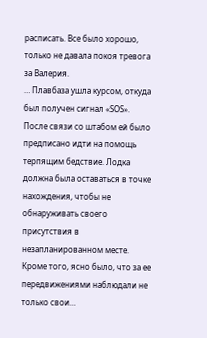расписать. Все было хорошо, только не давала покоя тревога за Валерия.
… Плавбаза ушла курсом, откуда был получен сигнал «SOS». После связи со штабом ей было предписано идти на помощь терпящим бедствие. Лодка должна была оставаться в точке нахождения, чтобы не обнаруживать своего присутствия в незапланированном месте. Кроме того, ясно было, что за ее передвижениями наблюдали не только свои…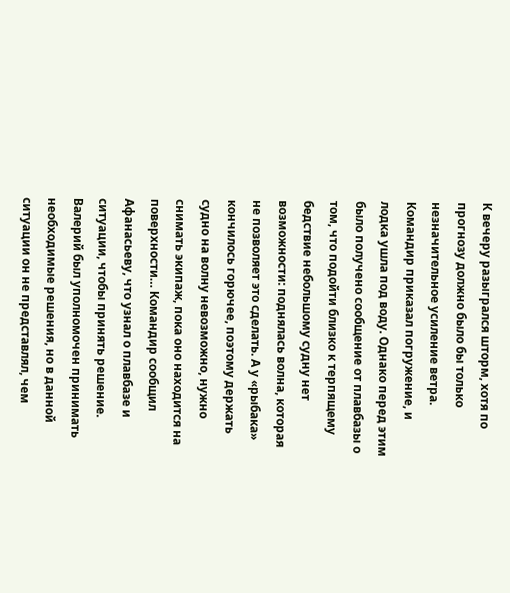К вечеру разыгрался шторм, хотя по прогнозу должно было бы только незначительное усиление ветра. Командир приказал погружение, и лодка ушла под воду. Однако перед этим было получено сообщение от плавбазы о том, что подойти близко к терпящему бедствие небольшому судну нет возможности: поднялась волна, которая не позволяет это сделать. А у «рыбака» кончилось горючее, поэтому держать судно на волну невозможно, нужно снимать экипаж, пока оно находится на поверхности… Командир сообщил Афанасьеву, что узнал о плавбазе и ситуации, чтобы принять решение. Валерий был уполномочен принимать необходимые решения, но в данной ситуации он не представлял, чем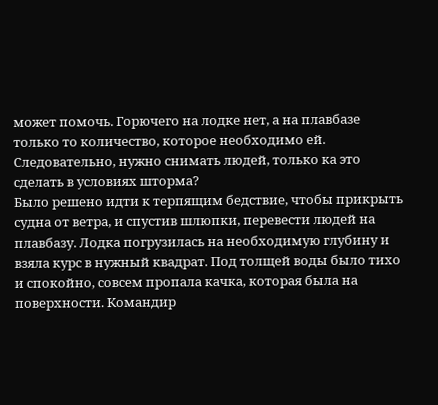может помочь. Горючего на лодке нет, а на плавбазе только то количество, которое необходимо ей. Следовательно, нужно снимать людей, только ка это сделать в условиях шторма?
Было решено идти к терпящим бедствие, чтобы прикрыть судна от ветра, и спустив шлюпки, перевести людей на плавбазу. Лодка погрузилась на необходимую глубину и взяла курс в нужный квадрат. Под толщей воды было тихо и спокойно, совсем пропала качка, которая была на поверхности. Командир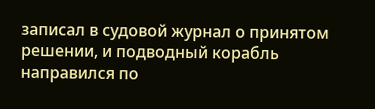записал в судовой журнал о принятом решении, и подводный корабль направился по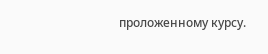проложенному курсу.